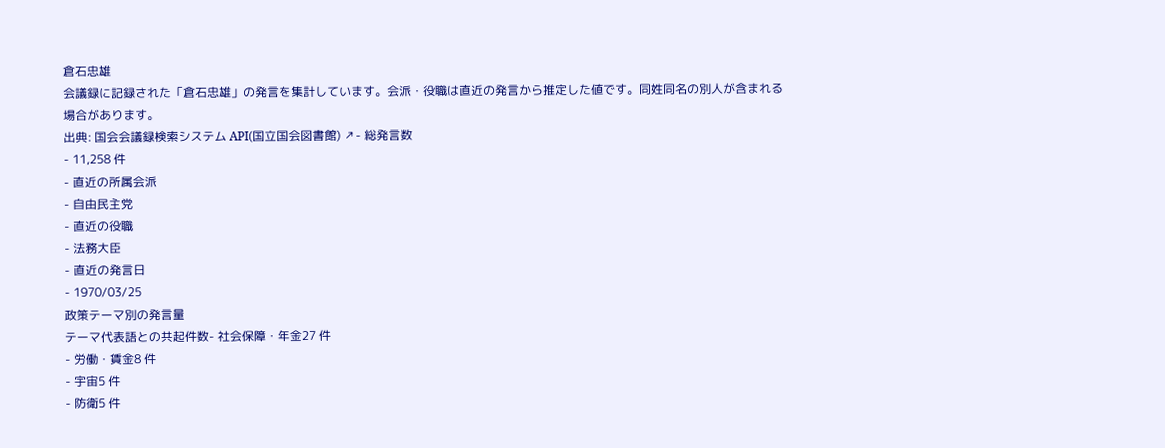倉石忠雄
会議録に記録された「倉石忠雄」の発言を集計しています。会派・役職は直近の発言から推定した値です。同姓同名の別人が含まれる場合があります。
出典: 国会会議録検索システム API(国立国会図書館) ↗- 総発言数
- 11,258 件
- 直近の所属会派
- 自由民主党
- 直近の役職
- 法務大臣
- 直近の発言日
- 1970/03/25
政策テーマ別の発言量
テーマ代表語との共起件数- 社会保障・年金27 件
- 労働・賃金8 件
- 宇宙5 件
- 防衛5 件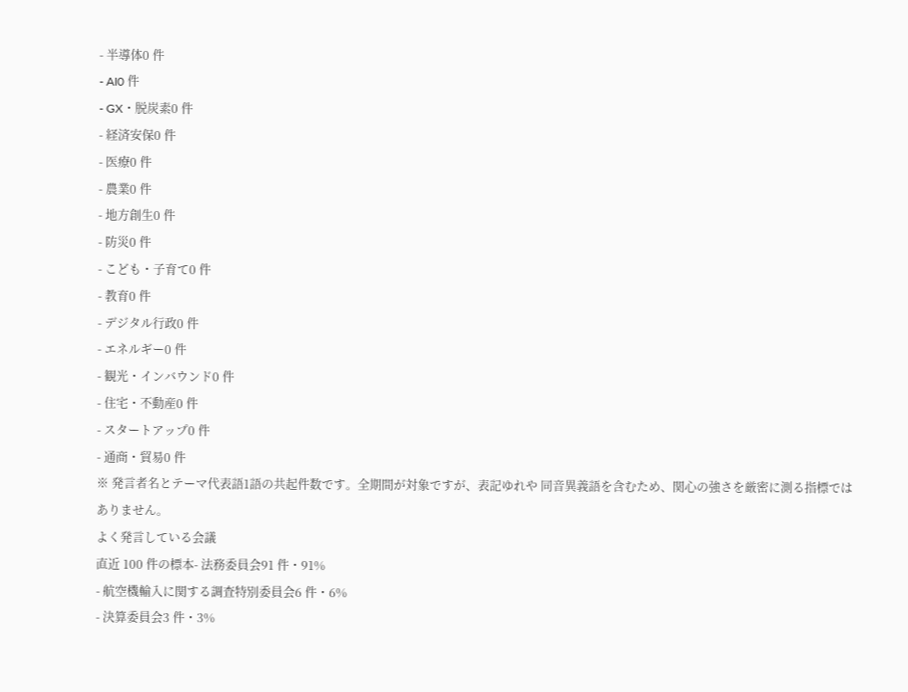- 半導体0 件
- AI0 件
- GX・脱炭素0 件
- 経済安保0 件
- 医療0 件
- 農業0 件
- 地方創生0 件
- 防災0 件
- こども・子育て0 件
- 教育0 件
- デジタル行政0 件
- エネルギー0 件
- 観光・インバウンド0 件
- 住宅・不動産0 件
- スタートアップ0 件
- 通商・貿易0 件
※ 発言者名とテーマ代表語1語の共起件数です。全期間が対象ですが、表記ゆれや 同音異義語を含むため、関心の強さを厳密に測る指標ではありません。
よく発言している会議
直近 100 件の標本- 法務委員会91 件・91%
- 航空機輸入に関する調査特別委員会6 件・6%
- 決算委員会3 件・3%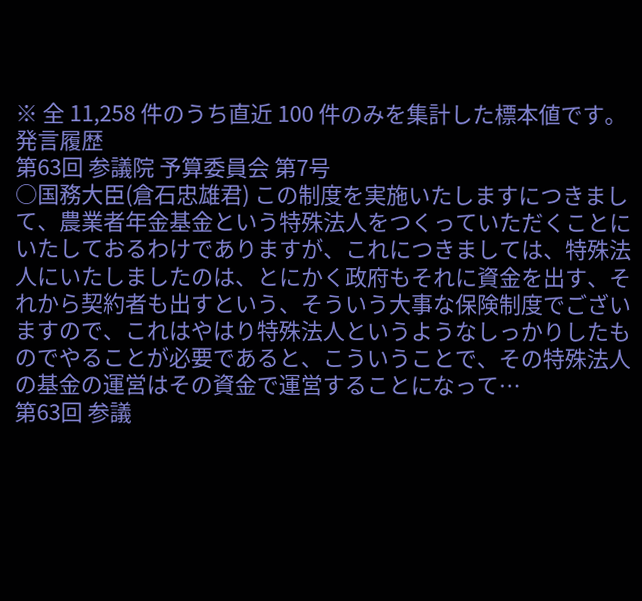※ 全 11,258 件のうち直近 100 件のみを集計した標本値です。
発言履歴
第63回 参議院 予算委員会 第7号
○国務大臣(倉石忠雄君) この制度を実施いたしますにつきまして、農業者年金基金という特殊法人をつくっていただくことにいたしておるわけでありますが、これにつきましては、特殊法人にいたしましたのは、とにかく政府もそれに資金を出す、それから契約者も出すという、そういう大事な保険制度でございますので、これはやはり特殊法人というようなしっかりしたものでやることが必要であると、こういうことで、その特殊法人の基金の運営はその資金で運営することになって…
第63回 参議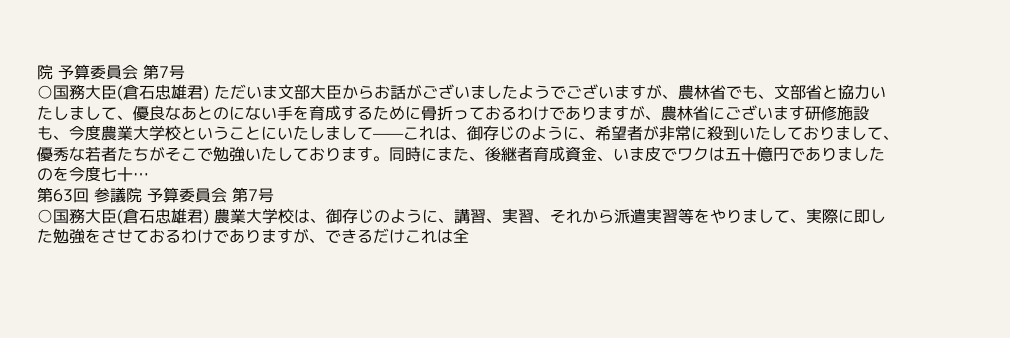院 予算委員会 第7号
○国務大臣(倉石忠雄君) ただいま文部大臣からお話がございましたようでございますが、農林省でも、文部省と協力いたしまして、優良なあとのにない手を育成するために骨折っておるわけでありますが、農林省にございます研修施設も、今度農業大学校ということにいたしまして——これは、御存じのように、希望者が非常に殺到いたしておりまして、優秀な若者たちがそこで勉強いたしております。同時にまた、後継者育成資金、いま皮でワクは五十億円でありましたのを今度七十…
第63回 参議院 予算委員会 第7号
○国務大臣(倉石忠雄君) 農業大学校は、御存じのように、講習、実習、それから派遣実習等をやりまして、実際に即した勉強をさせておるわけでありますが、できるだけこれは全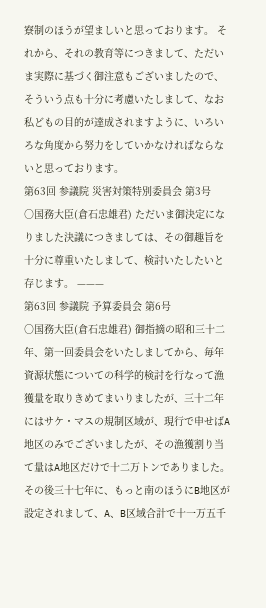寮制のほうが望ましいと思っております。 それから、それの教育等につきまして、ただいま実際に基づく御注意もございましたので、そういう点も十分に考慮いたしまして、なお私どもの目的が達成されますように、いろいろな角度から努力をしていかなければならないと思っております。
第63回 参議院 災害対策特別委員会 第3号
○国務大臣(倉石忠雄君) ただいま御決定になりました決議につきましては、その御趣旨を十分に尊重いたしまして、検討いたしたいと存じます。 ———
第63回 参議院 予算委員会 第6号
○国務大臣(倉石忠雄君) 御指摘の昭和三十二年、第一回委員会をいたしましてから、毎年資源状態についての科学的検討を行なって漁獲量を取りきめてまいりましたが、三十二年にはサケ・マスの規制区域が、現行で申せばA地区のみでございましたが、その漁獲割り当て量はA地区だけで十二万トンでありました。その後三十七年に、もっと南のほうにB地区が設定されまして、A、B区域合計で十一万五千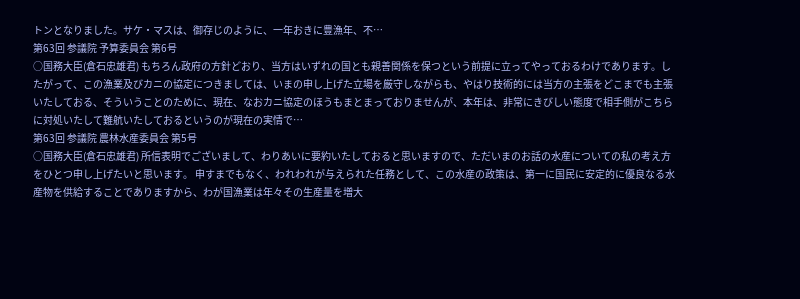トンとなりました。サケ・マスは、御存じのように、一年おきに豊漁年、不…
第63回 参議院 予算委員会 第6号
○国務大臣(倉石忠雄君) もちろん政府の方針どおり、当方はいずれの国とも親善関係を保つという前提に立ってやっておるわけであります。したがって、この漁業及びカニの協定につきましては、いまの申し上げた立場を厳守しながらも、やはり技術的には当方の主張をどこまでも主張いたしておる、そういうことのために、現在、なおカニ協定のほうもまとまっておりませんが、本年は、非常にきびしい態度で相手側がこちらに対処いたして難航いたしておるというのが現在の実情で…
第63回 参議院 農林水産委員会 第5号
○国務大臣(倉石忠雄君) 所信表明でございまして、わりあいに要約いたしておると思いますので、ただいまのお話の水産についての私の考え方をひとつ申し上げたいと思います。 申すまでもなく、われわれが与えられた任務として、この水産の政策は、第一に国民に安定的に優良なる水産物を供給することでありますから、わが国漁業は年々その生産量を増大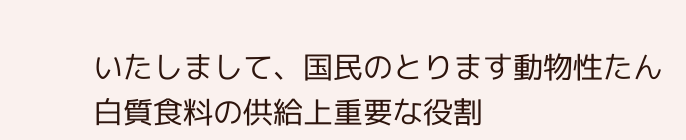いたしまして、国民のとります動物性たん白質食料の供給上重要な役割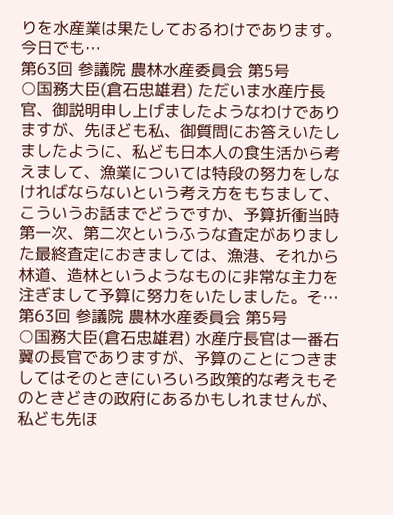りを水産業は果たしておるわけであります。今日でも…
第63回 参議院 農林水産委員会 第5号
○国務大臣(倉石忠雄君) ただいま水産庁長官、御説明申し上げましたようなわけでありますが、先ほども私、御質問にお答えいたしましたように、私ども日本人の食生活から考えまして、漁業については特段の努力をしなければならないという考え方をもちまして、こういうお話までどうですか、予算折衝当時第一次、第二次というふうな査定がありました最終査定におきましては、漁港、それから林道、造林というようなものに非常な主力を注ぎまして予算に努力をいたしました。そ…
第63回 参議院 農林水産委員会 第5号
○国務大臣(倉石忠雄君) 水産庁長官は一番右翼の長官でありますが、予算のことにつきましてはそのときにいろいろ政策的な考えもそのときどきの政府にあるかもしれませんが、私ども先ほ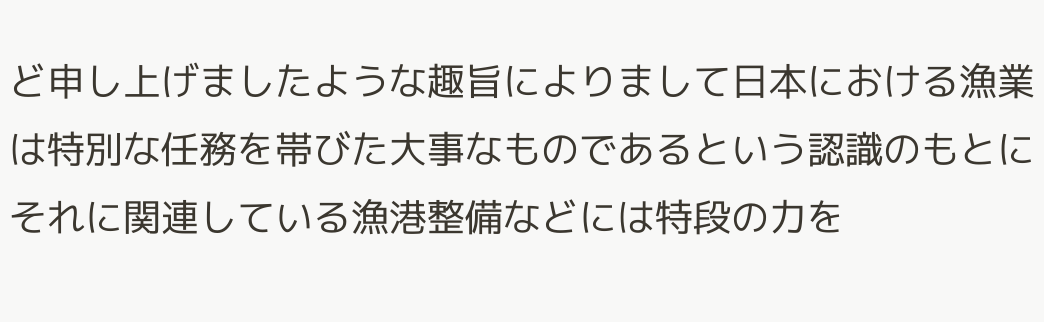ど申し上げましたような趣旨によりまして日本における漁業は特別な任務を帯びた大事なものであるという認識のもとにそれに関連している漁港整備などには特段の力を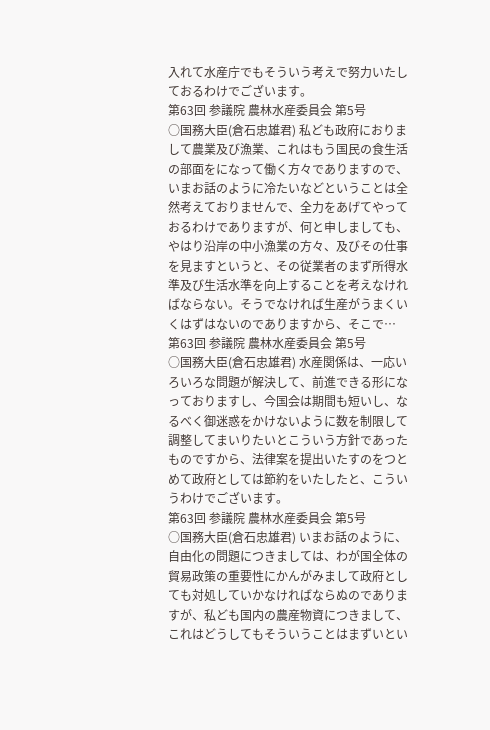入れて水産庁でもそういう考えで努力いたしておるわけでございます。
第63回 参議院 農林水産委員会 第5号
○国務大臣(倉石忠雄君) 私ども政府におりまして農業及び漁業、これはもう国民の食生活の部面をになって働く方々でありますので、いまお話のように冷たいなどということは全然考えておりませんで、全力をあげてやっておるわけでありますが、何と申しましても、やはり沿岸の中小漁業の方々、及びその仕事を見ますというと、その従業者のまず所得水準及び生活水準を向上することを考えなければならない。そうでなければ生産がうまくいくはずはないのでありますから、そこで…
第63回 参議院 農林水産委員会 第5号
○国務大臣(倉石忠雄君) 水産関係は、一応いろいろな問題が解決して、前進できる形になっておりますし、今国会は期間も短いし、なるべく御迷惑をかけないように数を制限して調整してまいりたいとこういう方針であったものですから、法律案を提出いたすのをつとめて政府としては節約をいたしたと、こういうわけでございます。
第63回 参議院 農林水産委員会 第5号
○国務大臣(倉石忠雄君) いまお話のように、自由化の問題につきましては、わが国全体の貿易政策の重要性にかんがみまして政府としても対処していかなければならぬのでありますが、私ども国内の農産物資につきまして、これはどうしてもそういうことはまずいとい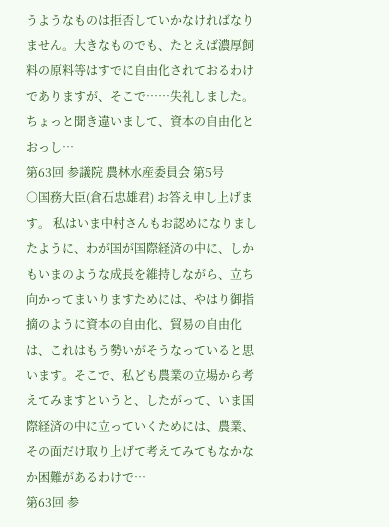うようなものは拒否していかなければなりません。大きなものでも、たとえば濃厚飼料の原料等はすでに自由化されておるわけでありますが、そこで……失礼しました。ちょっと聞き違いまして、資本の自由化とおっし…
第63回 参議院 農林水産委員会 第5号
○国務大臣(倉石忠雄君) お答え申し上げます。 私はいま中村さんもお認めになりましたように、わが国が国際経済の中に、しかもいまのような成長を維持しながら、立ち向かってまいりますためには、やはり御指摘のように資本の自由化、貿易の自由化は、これはもう勢いがそうなっていると思います。そこで、私ども農業の立場から考えてみますというと、したがって、いま国際経済の中に立っていくためには、農業、その面だけ取り上げて考えてみてもなかなか困難があるわけで…
第63回 参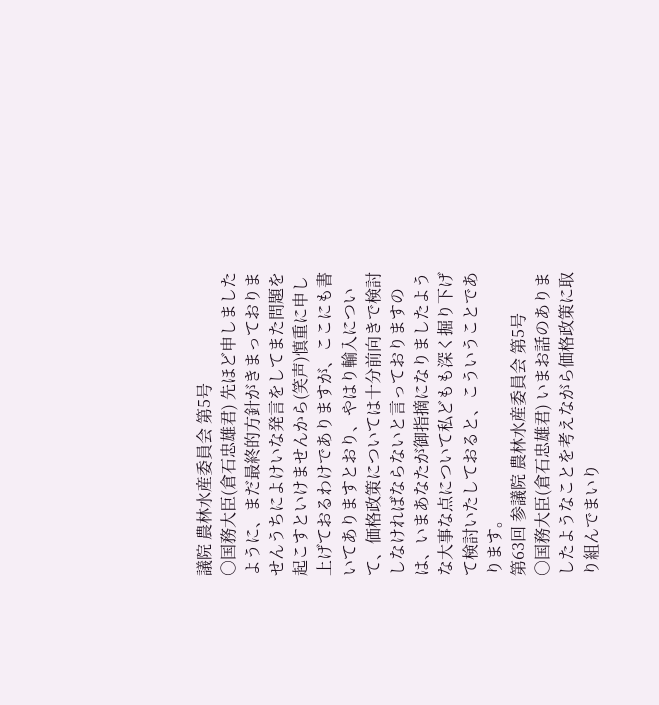議院 農林水産委員会 第5号
○国務大臣(倉石忠雄君) 先ほど申しましたように、まだ最終的方針がきまっておりませんうちによけいな発言をしてまた問題を起こすといけませんから(笑声)慎重に申し上げておるわけでありますが、ここにも書いてありますとおり、やはり輸入について、価格政策については十分前向きで検討しなければならないと言っておりますのは、いまあなたが御指摘になりましたような大事な点について私どもも深く掘り下げて検討いたしておると、こういうことであります。
第63回 参議院 農林水産委員会 第5号
○国務大臣(倉石忠雄君) いまお話のありましたようなことを考えながら価格政策に取り組んでまいり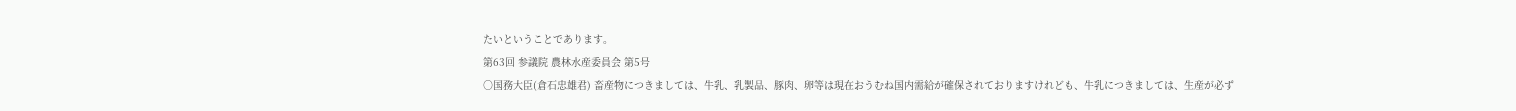たいということであります。
第63回 参議院 農林水産委員会 第5号
○国務大臣(倉石忠雄君) 畜産物につきましては、牛乳、乳製品、豚肉、卵等は現在おうむね国内需給が確保されておりますけれども、牛乳につきましては、生産が必ず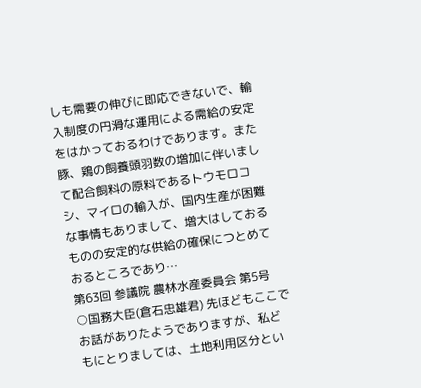しも需要の伸びに即応できないで、輸入制度の円滑な運用による需給の安定をはかっておるわけであります。また豚、鶏の飼養頭羽数の増加に伴いまして配合飼料の原料であるトウモロコシ、マイロの輸入が、国内生産が困難な事情もありまして、増大はしておるものの安定的な供給の確保につとめておるところであり…
第63回 参議院 農林水産委員会 第5号
○国務大臣(倉石忠雄君) 先ほどもここでお話がありたようでありますが、私どもにとりましては、土地利用区分とい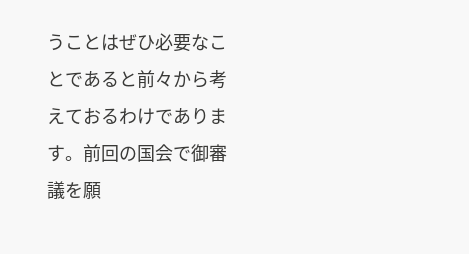うことはぜひ必要なことであると前々から考えておるわけであります。前回の国会で御審議を願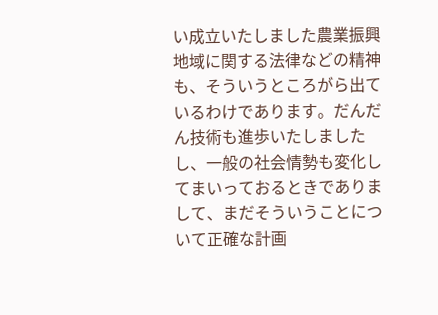い成立いたしました農業振興地域に関する法律などの精神も、そういうところがら出ているわけであります。だんだん技術も進歩いたしましたし、一般の社会情勢も変化してまいっておるときでありまして、まだそういうことについて正確な計画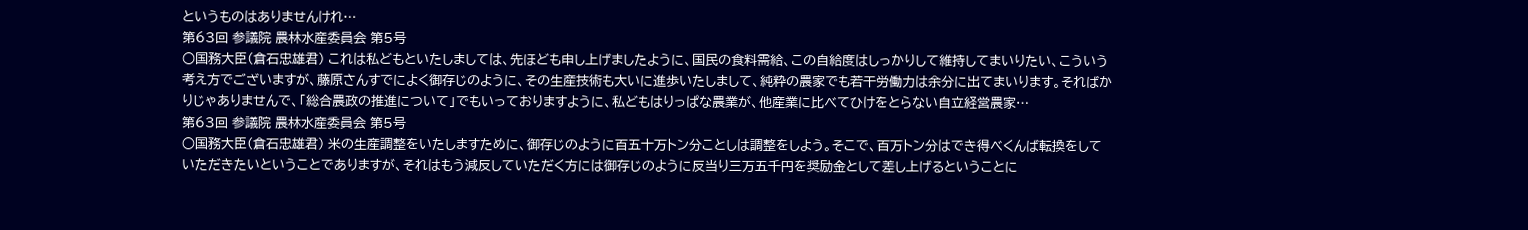というものはありませんけれ…
第63回 参議院 農林水産委員会 第5号
○国務大臣(倉石忠雄君) これは私どもといたしましては、先ほども申し上げましたように、国民の食料需給、この自給度はしっかりして維持してまいりたい、こういう考え方でございますが、藤原さんすでによく御存じのように、その生産技術も大いに進歩いたしまして、純粋の農家でも若干労働力は余分に出てまいります。そればかりじゃありませんで、「総合農政の推進について」でもいっておりますように、私どもはりっぱな農業が、他産業に比べてひけをとらない自立経営農家…
第63回 参議院 農林水産委員会 第5号
○国務大臣(倉石忠雄君) 米の生産調整をいたしますために、御存じのように百五十万トン分ことしは調整をしよう。そこで、百万トン分はでき得べくんば転換をしていただきたいということでありますが、それはもう減反していただく方には御存じのように反当り三万五千円を奨励金として差し上げるということに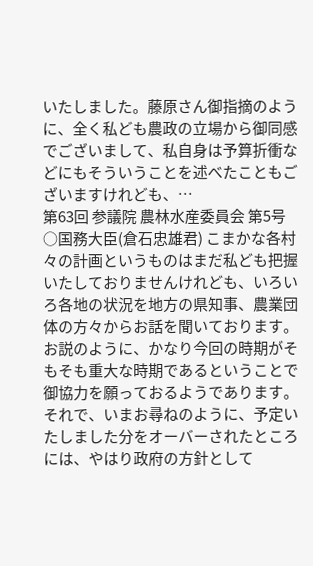いたしました。藤原さん御指摘のように、全く私ども農政の立場から御同感でございまして、私自身は予算折衝などにもそういうことを述べたこともございますけれども、…
第63回 参議院 農林水産委員会 第5号
○国務大臣(倉石忠雄君) こまかな各村々の計画というものはまだ私ども把握いたしておりませんけれども、いろいろ各地の状況を地方の県知事、農業団体の方々からお話を聞いております。お説のように、かなり今回の時期がそもそも重大な時期であるということで御協力を願っておるようであります。それで、いまお尋ねのように、予定いたしました分をオーバーされたところには、やはり政府の方針として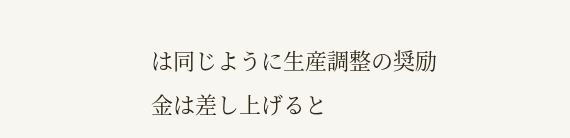は同じように生産調整の奨励金は差し上げると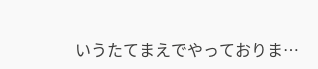いうたてまえでやっておりま…